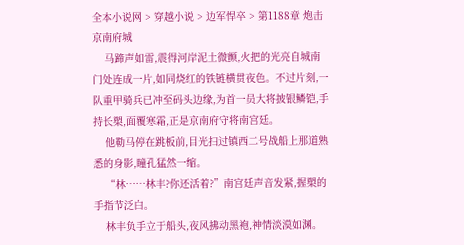全本小说网 > 穿越小说 > 边军悍卒 > 第1188章 炮击京南府城
    马蹄声如雷,震得河岸泥土微颤,火把的光亮自城南门处连成一片,如同烧红的铁链横贯夜色。不过片刻,一队重甲骑兵已冲至码头边缘,为首一员大将披银鳞铠,手持长槊,面覆寒霜,正是京南府守将南宫廷。
    他勒马停在跳板前,目光扫过镇西二号战船上那道熟悉的身影,瞳孔猛然一缩。
    “林……林丰?你还活着?”南宫廷声音发紧,握槊的手指节泛白。
    林丰负手立于船头,夜风拂动黑袍,神情淡漠如渊。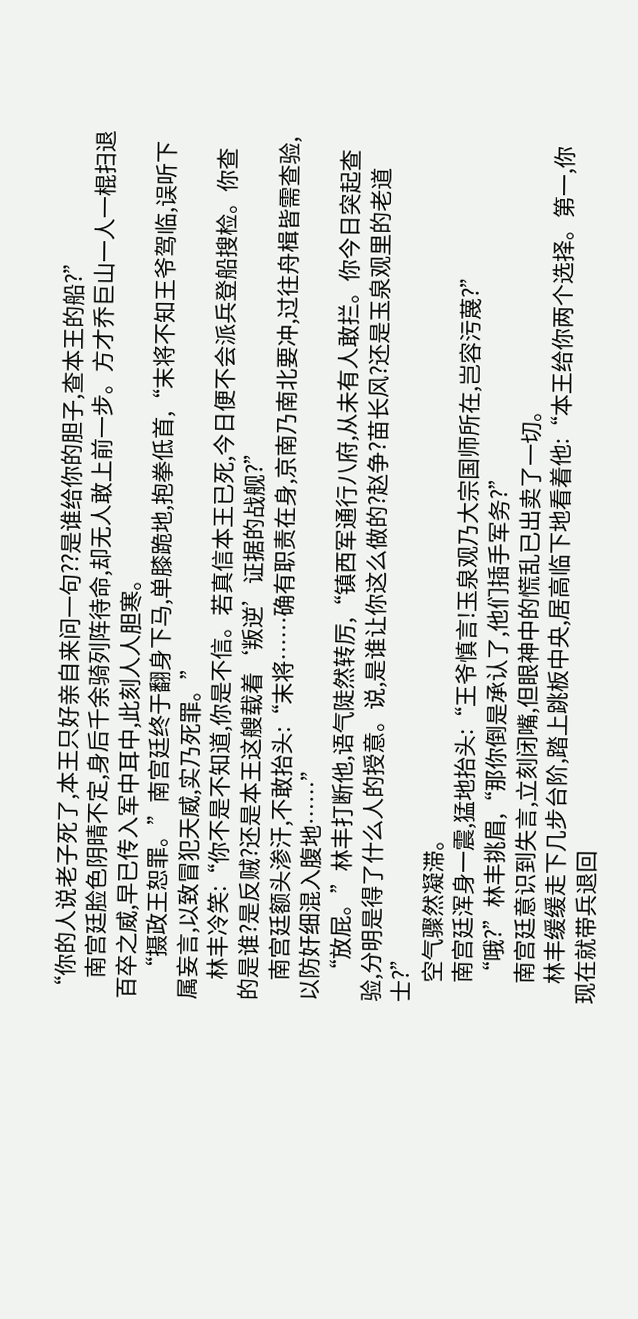“你的人说老子死了,本王只好亲自来问一句??是谁给你的胆子,查本王的船?”
    南宫廷脸色阴晴不定,身后千余骑列阵待命,却无人敢上前一步。方才乔巨山一人一棍扫退百卒之威,早已传入军中耳中,此刻人人胆寒。
    “摄政王恕罪。”南宫廷终于翻身下马,单膝跪地,抱拳低首,“末将不知王爷驾临,误听下属妄言,以致冒犯天威,实乃死罪。”
    林丰冷笑:“你不是不知道,你是不信。若真信本王已死,今日便不会派兵登船搜检。你查的是谁?是反贼?还是本王这艘载着‘叛逆’证据的战舰?”
    南宫廷额头渗汗,不敢抬头:“末将……确有职责在身,京南乃南北要冲,过往舟楫皆需查验,以防奸细混入腹地……”
    “放屁。”林丰打断他,语气陡然转厉,“镇西军通行八府,从未有人敢拦。你今日突起查验,分明是得了什么人的授意。说,是谁让你这么做的?赵争?苗长风?还是玉泉观里的老道士?”
    空气骤然凝滞。
    南宫廷浑身一震,猛地抬头:“王爷慎言!玉泉观乃大宗国师所在,岂容污蔑?”
    “哦?”林丰挑眉,“那你倒是承认了,他们插手军务?”
    南宫廷意识到失言,立刻闭嘴,但眼神中的慌乱已出卖了一切。
    林丰缓缓走下几步台阶,踏上跳板中央,居高临下地看着他:“本王给你两个选择。第一,你现在就带兵退回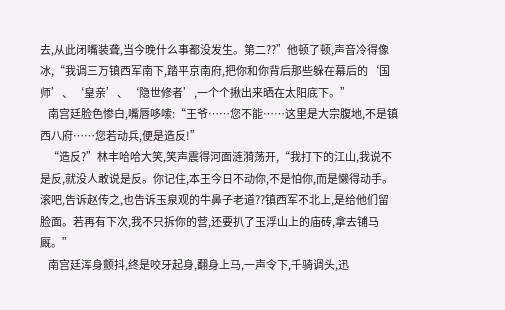去,从此闭嘴装聋,当今晚什么事都没发生。第二??”他顿了顿,声音冷得像冰,“我调三万镇西军南下,踏平京南府,把你和你背后那些躲在幕后的‘国师’、‘皇亲’、‘隐世修者’,一个个揪出来晒在太阳底下。”
    南宫廷脸色惨白,嘴唇哆嗦:“王爷……您不能……这里是大宗腹地,不是镇西八府……您若动兵,便是造反!”
    “造反?”林丰哈哈大笑,笑声震得河面涟漪荡开,“我打下的江山,我说不是反,就没人敢说是反。你记住,本王今日不动你,不是怕你,而是懒得动手。滚吧,告诉赵传之,也告诉玉泉观的牛鼻子老道??镇西军不北上,是给他们留脸面。若再有下次,我不只拆你的营,还要扒了玉浮山上的庙砖,拿去铺马厩。”
    南宫廷浑身颤抖,终是咬牙起身,翻身上马,一声令下,千骑调头,迅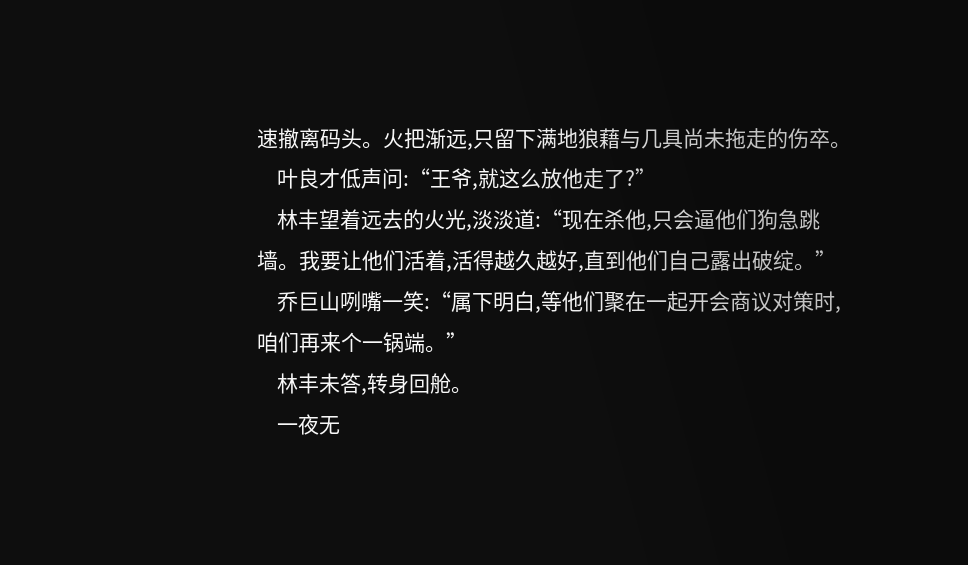速撤离码头。火把渐远,只留下满地狼藉与几具尚未拖走的伤卒。
    叶良才低声问:“王爷,就这么放他走了?”
    林丰望着远去的火光,淡淡道:“现在杀他,只会逼他们狗急跳墙。我要让他们活着,活得越久越好,直到他们自己露出破绽。”
    乔巨山咧嘴一笑:“属下明白,等他们聚在一起开会商议对策时,咱们再来个一锅端。”
    林丰未答,转身回舱。
    一夜无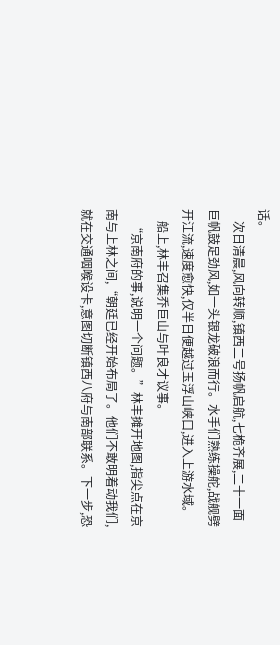话。
    次日清晨,风向转顺,镇西二号扬帆启航,七桅齐展,二十一面巨帆鼓足劲风,如一头银龙破浪而行。水手们熟练操舵,战舰劈开江流,速度愈快,仅半日便越过玉浮山峡口,进入上游水域。
    船上,林丰召集乔巨山与叶良才议事。
    “京南府的事,说明一个问题。”林丰摊开地图,指尖点在京南与上林之间,“朝廷已经开始布局了。他们不敢明着动我们,就在交通咽喉设卡,意图切断镇西八府与南部联系。下一步,恐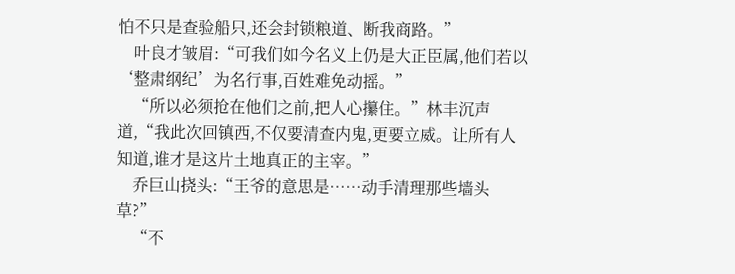怕不只是查验船只,还会封锁粮道、断我商路。”
    叶良才皱眉:“可我们如今名义上仍是大正臣属,他们若以‘整肃纲纪’为名行事,百姓难免动摇。”
    “所以必须抢在他们之前,把人心攥住。”林丰沉声道,“我此次回镇西,不仅要清查内鬼,更要立威。让所有人知道,谁才是这片土地真正的主宰。”
    乔巨山挠头:“王爷的意思是……动手清理那些墙头草?”
    “不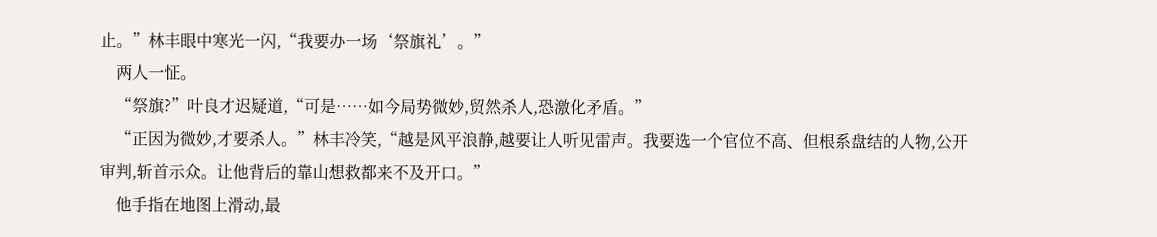止。”林丰眼中寒光一闪,“我要办一场‘祭旗礼’。”
    两人一怔。
    “祭旗?”叶良才迟疑道,“可是……如今局势微妙,贸然杀人,恐激化矛盾。”
    “正因为微妙,才要杀人。”林丰冷笑,“越是风平浪静,越要让人听见雷声。我要选一个官位不高、但根系盘结的人物,公开审判,斩首示众。让他背后的靠山想救都来不及开口。”
    他手指在地图上滑动,最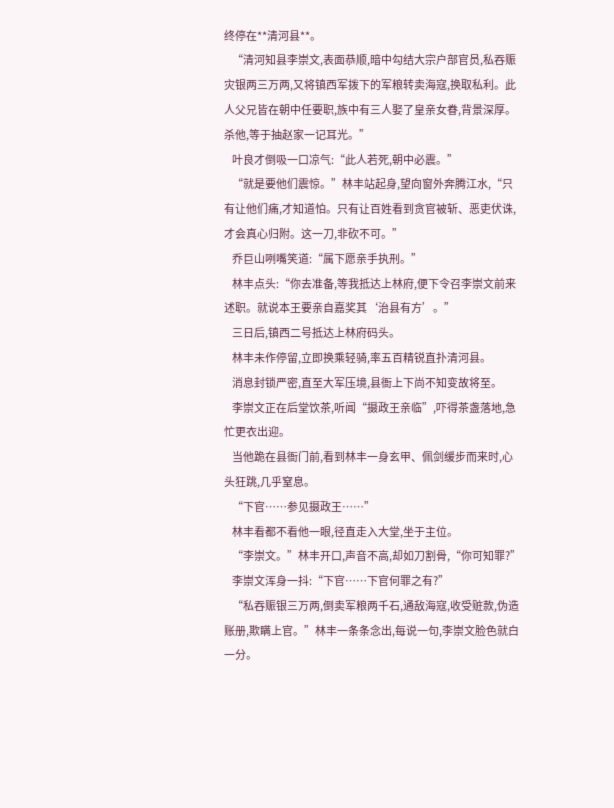终停在**清河县**。
    “清河知县李崇文,表面恭顺,暗中勾结大宗户部官员,私吞赈灾银两三万两,又将镇西军拨下的军粮转卖海寇,换取私利。此人父兄皆在朝中任要职,族中有三人娶了皇亲女眷,背景深厚。杀他,等于抽赵家一记耳光。”
    叶良才倒吸一口凉气:“此人若死,朝中必震。”
    “就是要他们震惊。”林丰站起身,望向窗外奔腾江水,“只有让他们痛,才知道怕。只有让百姓看到贪官被斩、恶吏伏诛,才会真心归附。这一刀,非砍不可。”
    乔巨山咧嘴笑道:“属下愿亲手执刑。”
    林丰点头:“你去准备,等我抵达上林府,便下令召李崇文前来述职。就说本王要亲自嘉奖其‘治县有方’。”
    三日后,镇西二号抵达上林府码头。
    林丰未作停留,立即换乘轻骑,率五百精锐直扑清河县。
    消息封锁严密,直至大军压境,县衙上下尚不知变故将至。
    李崇文正在后堂饮茶,听闻“摄政王亲临”,吓得茶盏落地,急忙更衣出迎。
    当他跪在县衙门前,看到林丰一身玄甲、佩剑缓步而来时,心头狂跳,几乎窒息。
    “下官……参见摄政王……”
    林丰看都不看他一眼,径直走入大堂,坐于主位。
    “李崇文。”林丰开口,声音不高,却如刀割骨,“你可知罪?”
    李崇文浑身一抖:“下官……下官何罪之有?”
    “私吞赈银三万两,倒卖军粮两千石,通敌海寇,收受赃款,伪造账册,欺瞒上官。”林丰一条条念出,每说一句,李崇文脸色就白一分。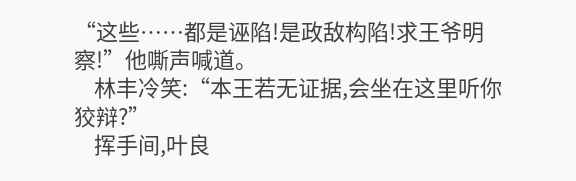“这些……都是诬陷!是政敌构陷!求王爷明察!”他嘶声喊道。
    林丰冷笑:“本王若无证据,会坐在这里听你狡辩?”
    挥手间,叶良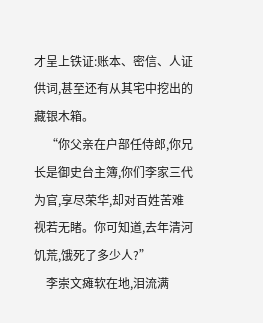才呈上铁证:账本、密信、人证供词,甚至还有从其宅中挖出的藏银木箱。
    “你父亲在户部任侍郎,你兄长是御史台主簿,你们李家三代为官,享尽荣华,却对百姓苦难视若无睹。你可知道,去年清河饥荒,饿死了多少人?”
    李崇文瘫软在地,泪流满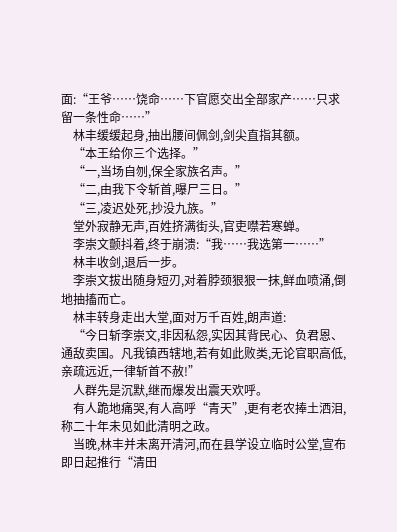面:“王爷……饶命……下官愿交出全部家产……只求留一条性命……”
    林丰缓缓起身,抽出腰间佩剑,剑尖直指其额。
    “本王给你三个选择。”
    “一,当场自刎,保全家族名声。”
    “二,由我下令斩首,曝尸三日。”
    “三,凌迟处死,抄没九族。”
    堂外寂静无声,百姓挤满街头,官吏噤若寒蝉。
    李崇文颤抖着,终于崩溃:“我……我选第一……”
    林丰收剑,退后一步。
    李崇文拔出随身短刃,对着脖颈狠狠一抹,鲜血喷涌,倒地抽搐而亡。
    林丰转身走出大堂,面对万千百姓,朗声道:
    “今日斩李崇文,非因私怨,实因其背民心、负君恩、通敌卖国。凡我镇西辖地,若有如此败类,无论官职高低,亲疏远近,一律斩首不赦!”
    人群先是沉默,继而爆发出震天欢呼。
    有人跪地痛哭,有人高呼“青天”,更有老农捧土洒泪,称二十年未见如此清明之政。
    当晚,林丰并未离开清河,而在县学设立临时公堂,宣布即日起推行“清田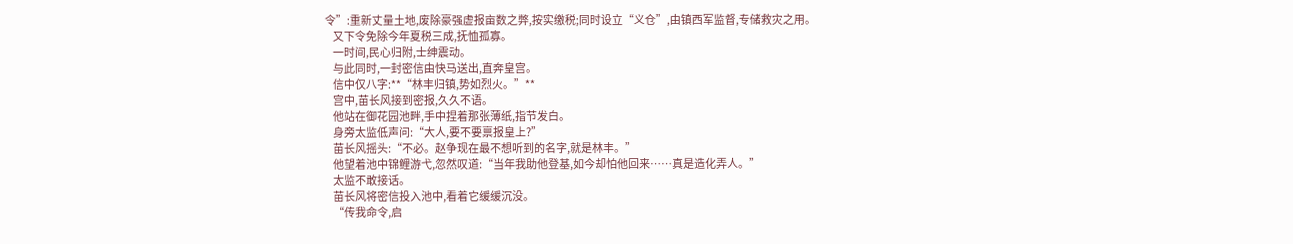令”:重新丈量土地,废除豪强虚报亩数之弊,按实缴税;同时设立“义仓”,由镇西军监督,专储救灾之用。
    又下令免除今年夏税三成,抚恤孤寡。
    一时间,民心归附,士绅震动。
    与此同时,一封密信由快马送出,直奔皇宫。
    信中仅八字:**“林丰归镇,势如烈火。”**
    宫中,苗长风接到密报,久久不语。
    他站在御花园池畔,手中捏着那张薄纸,指节发白。
    身旁太监低声问:“大人,要不要禀报皇上?”
    苗长风摇头:“不必。赵争现在最不想听到的名字,就是林丰。”
    他望着池中锦鲤游弋,忽然叹道:“当年我助他登基,如今却怕他回来……真是造化弄人。”
    太监不敢接话。
    苗长风将密信投入池中,看着它缓缓沉没。
    “传我命令,启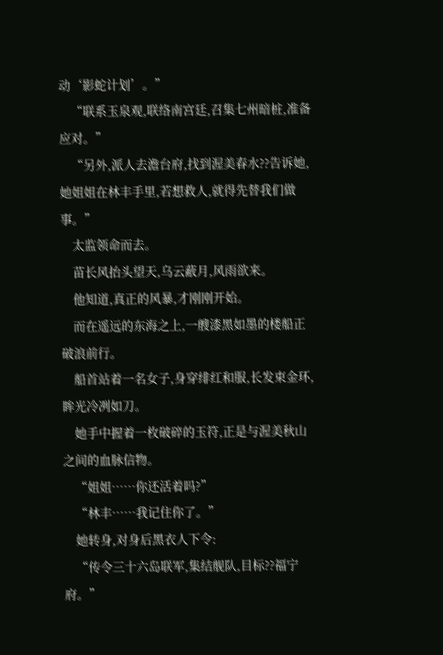动‘影蛇计划’。”
    “联系玉泉观,联络南宫廷,召集七州暗桩,准备应对。”
    “另外,派人去澹台府,找到渥美春水??告诉她,她姐姐在林丰手里,若想救人,就得先替我们做事。”
    太监领命而去。
    苗长风抬头望天,乌云蔽月,风雨欲来。
    他知道,真正的风暴,才刚刚开始。
    而在遥远的东海之上,一艘漆黑如墨的楼船正破浪前行。
    船首站着一名女子,身穿绯红和服,长发束金环,眸光冷冽如刀。
    她手中握着一枚破碎的玉符,正是与渥美秋山之间的血脉信物。
    “姐姐……你还活着吗?”
    “林丰……我记住你了。”
    她转身,对身后黑衣人下令:
    “传令三十六岛联军,集结舰队,目标??福宁府。”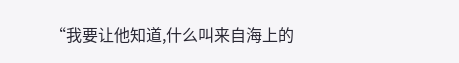“我要让他知道,什么叫来自海上的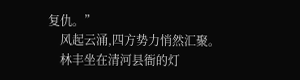复仇。”
    风起云涌,四方势力悄然汇聚。
    林丰坐在清河县衙的灯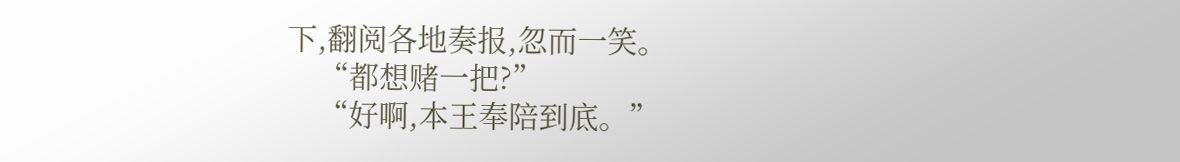下,翻阅各地奏报,忽而一笑。
    “都想赌一把?”
    “好啊,本王奉陪到底。”